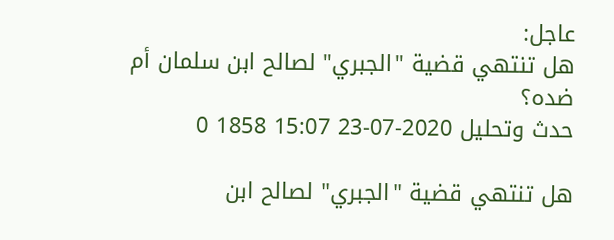عاجل:
هل تنتهي قضية "الجبري" لصالح ابن سلمان أم ضده؟
حدث وتحليل 2020-07-23 15:07 1858 0

هل تنتهي قضية "الجبري" لصالح ابن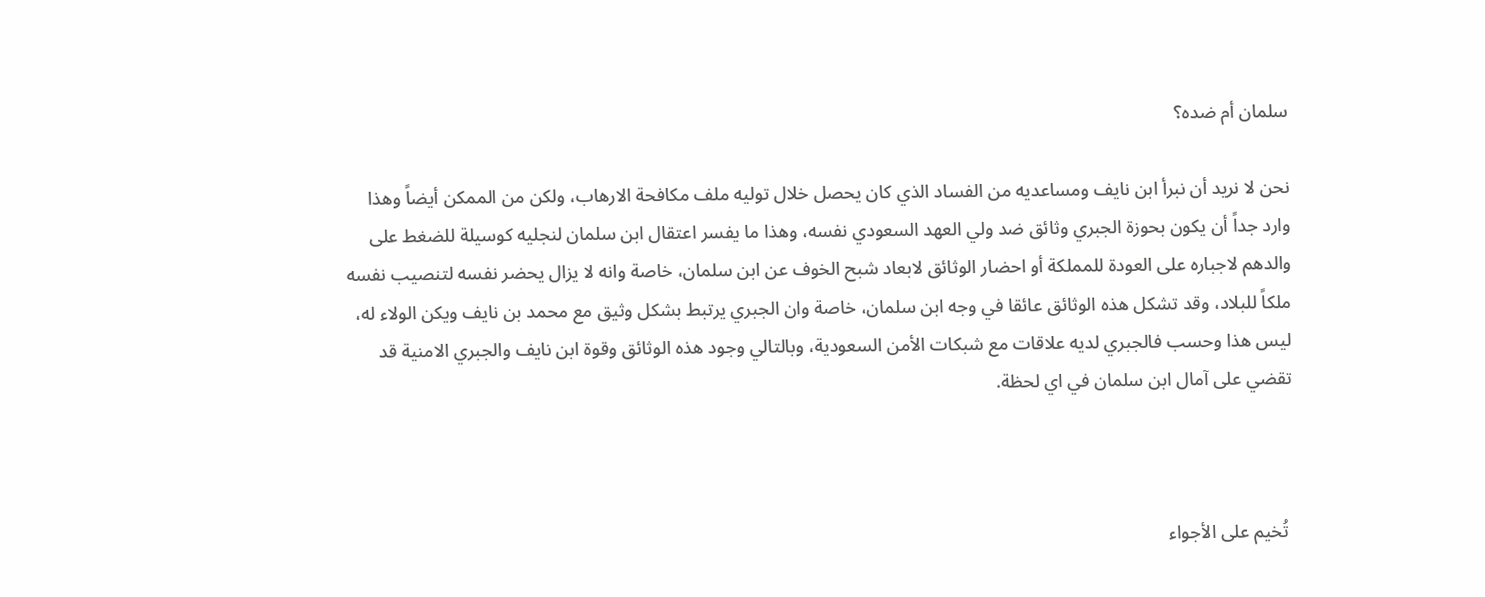سلمان أم ضده؟

نحن لا نريد أن نبرأ ابن نايف ومساعديه من الفساد الذي كان يحصل خلال توليه ملف مكافحة الارهاب، ولكن من الممكن أيضاً وهذا وارد جداً أن يكون بحوزة الجبري وثائق ضد ولي العهد السعودي نفسه، وهذا ما يفسر اعتقال ابن سلمان لنجليه كوسيلة للضغط على والدهم لاجباره على العودة للمملكة أو احضار الوثائق لابعاد شبح الخوف عن ابن سلمان، خاصة وانه لا يزال يحضر نفسه لتنصيب نفسه ملكاً للبلاد، وقد تشكل هذه الوثائق عائقا في وجه ابن سلمان، خاصة وان الجبري يرتبط بشكل وثيق مع محمد بن نايف ويكن الولاء له، ليس هذا وحسب فالجبري لديه علاقات مع شبكات الأمن السعودية، وبالتالي وجود هذه الوثائق وقوة ابن نايف والجبري الامنية قد تقضي على آمال ابن سلمان في اي لحظة.



 تُخيم على الأجواء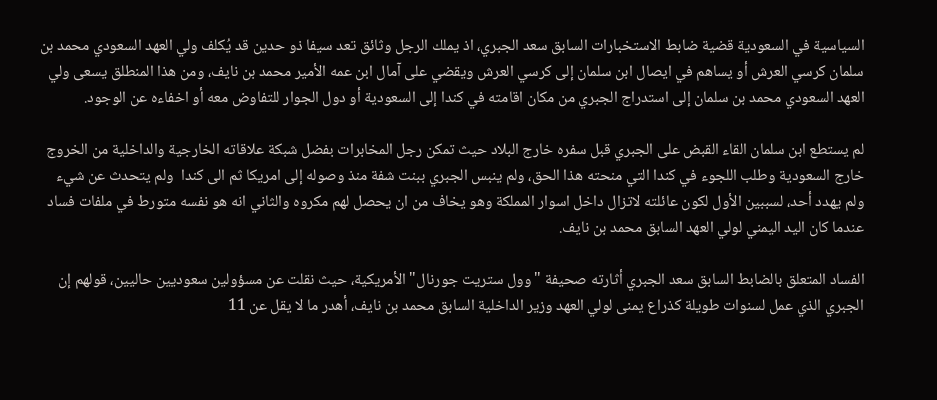السياسية في السعودية قضية ضابط الاستخبارات السابق سعد الجبري، اذ يملك الرجل وثائق تعد سيفا ذو حدين قد يُكلف ولي العهد السعودي محمد بن سلمان كرسي العرش أو يساهم في ايصال ابن سلمان إلى كرسي العرش ويقضي على آمال ابن عمه الأمير محمد بن نايف، ومن هذا المنطلق يسعى ولي العهد السعودي محمد بن سلمان إلى استدراج الجبري من مكان اقامته في كندا إلى السعودية أو دول الجوار للتفاوض معه أو اخفاءه عن الوجود.

لم يستطع ابن سلمان القاء القبض على الجبري قبل سفره خارج البلاد حيث تمكن رجل المخابرات بفضل شبكة علاقاته الخارجية والداخلية من الخروج خارج السعودية وطلب اللجوء في كندا التي منحته هذا الحق، ولم ينبس الجبري ببنت شفة منذ وصوله إلى امريكا ثم الى كندا  ولم يتحدث عن شيء ولم يهدد أحد، لسببين الأول لكون عائلته لاتزال داخل اسوار المملكة وهو يخاف من ان يحصل لهم مكروه والثاني انه هو نفسه متورط في ملفات فساد عندما كان اليد اليمني لولي العهد السابق محمد بن نايف.

الفساد المتعلق بالضابط السابق سعد الجبري أثارته صحيفة "وول ستريت جورنال" الأمريكية، حيث نقلت عن مسؤولين سعوديين حاليين، قولهم إن الجبري الذي عمل لسنوات طويلة كذراع يمنى لولي العهد وزير الداخلية السابق محمد بن نايف، أهدر ما لا يقل عن 11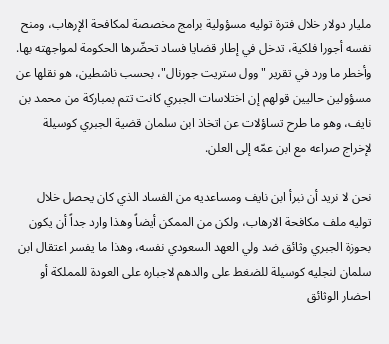مليار دولار خلال فترة توليه مسؤولية برامج مخصصة لمكافحة الإرهاب، ومنح نفسه أجورا فلكية، تدخل في إطار قضايا فساد تحضّرها الحكومة لمواجهته بها. وأخطر ما ورد في تقرير "وول ستريت جورنال"، بحسب ناشطين، هو نقلها عن مسؤولين حاليين قولهم إن اختلاسات الجبري كانت تتم بمباركة من محمد بن نايف، وهو ما طرح تساؤلات عن اتخاذ ابن سلمان قضية الجبري كوسيلة لإخراج صراعه مع ابن عمّه إلى العلن.

نحن لا نريد أن نبرأ ابن نايف ومساعديه من الفساد الذي كان يحصل خلال توليه ملف مكافحة الارهاب، ولكن من الممكن أيضاً وهذا وارد جداً أن يكون بحوزة الجبري وثائق ضد ولي العهد السعودي نفسه، وهذا ما يفسر اعتقال ابن سلمان لنجليه كوسيلة للضغط على والدهم لاجباره على العودة للمملكة أو احضار الوثائق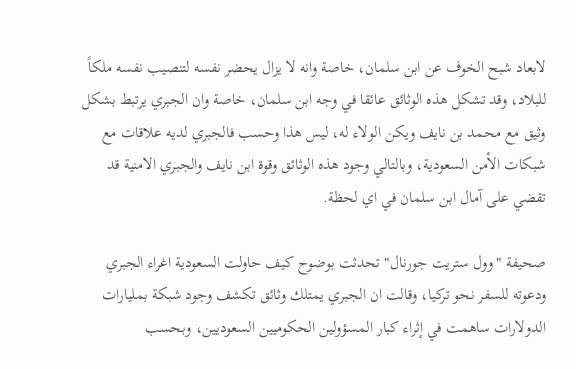لابعاد شبح الخوف عن ابن سلمان، خاصة وانه لا يزال يحضر نفسه لتنصيب نفسه ملكاً للبلاد، وقد تشكل هذه الوثائق عائقا في وجه ابن سلمان، خاصة وان الجبري يرتبط بشكل وثيق مع محمد بن نايف ويكن الولاء له، ليس هذا وحسب فالجبري لديه علاقات مع شبكات الأمن السعودية، وبالتالي وجود هذه الوثائق وقوة ابن نايف والجبري الامنية قد تقضي على آمال ابن سلمان في اي لحظة.

صحيفة "وول ستريت جورنال" تحدثت بوضوح كيف حاولت السعودية اغراء الجبري ودعوته للسفر نحو تركيا، وقالت ان الجبري يمتلك وثائق تكشف وجود شبكة بمليارات الدولارات ساهمت في إثراء كبار المسؤولين الحكوميين السعوديين، وبحسب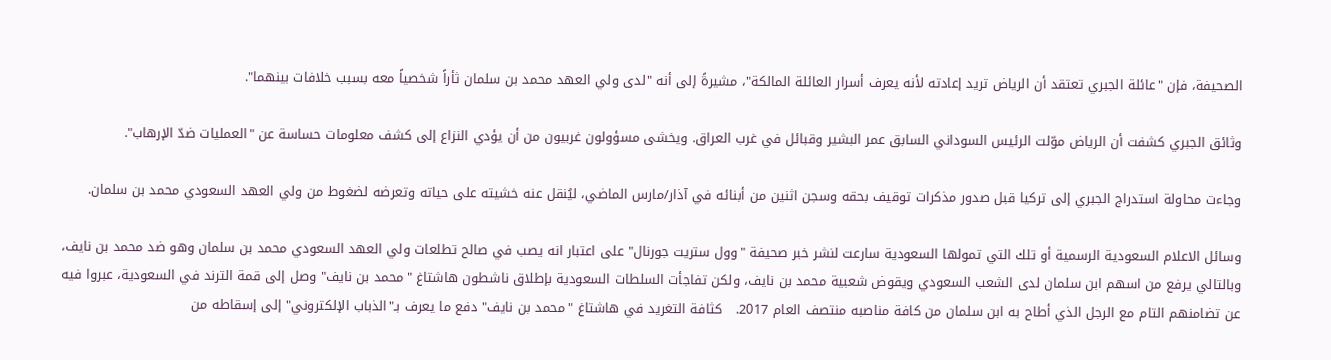الصحيفة، فإن "عائلة الجبري تعتقد أن الرياض تريد إعادته لأنه يعرف أسرار العائلة المالكة"، مشيرةً إلى أنه "لدى ولي العهد محمد بن سلمان ثأراً شخصياً معه بسبب خلافات بينهما".

وثائق الجبري كشفت أن الرياض موّلت الرئيس السوداني السابق عمر البشير وقبائل في غرب العراق. ويخشى مسؤولون غربيون من أن يؤدي النزاع إلى كشف معلومات حساسة عن "العمليات ضدّ الإرهاب".

وجاءت محاولة استدراج الجبري إلى تركيا قبل صدور مذكرات توقيف بحقه وسجن اثنين من أبنائه في آذار/مارس الماضي، ليُنقل عنه خشيته على حياته وتعرضه لضغوط من ولي العهد السعودي محمد بن سلمان.

وسائل الاعلام السعودية الرسمية أو تلك التي تمولها السعودية سارعت لنشر خبر صحيفة "وول ستريت جورنال" على اعتبار انه يصب في صالح تطلعات ولي العهد السعودي محمد بن سلمان وهو ضد محمد بن نايف، وبالتالي يرفع من اسهم ابن سلمان لدى الشعب السعودي ويقوض شعبية محمد بن نايف، ولكن تفاجأت السلطات السعودية بإطلاق ناشطون هاشتاغ "محمد بن نايف" وصل إلى قمة الترند في السعودية، عبروا فيه عن تضامنهم التام مع الرجل الذي أطاح به ابن سلمان من كافة مناصبه منتصف العام 2017.   كثافة التغريد في هاشتاغ "محمد بن نايف" دفع ما يعرف بـ"الذباب الإلكتروني" إلى إسقاطه من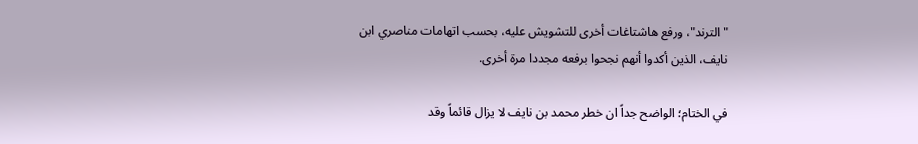"الترند"، ورفع هاشتاغات أخرى للتشويش عليه، بحسب اتهامات مناصري ابن نايف، الذين أكدوا أنهم نجحوا برفعه مجددا مرة أخرى.

في الختام؛ الواضح جداً ان خطر محمد بن نايف لا يزال قائماً وقد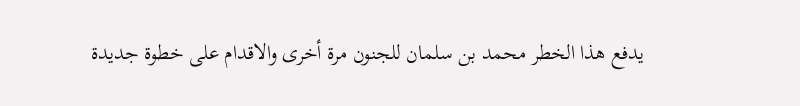يدفع هذا الخطر محمد بن سلمان للجنون مرة أخرى والاقدام على خطوة جديدة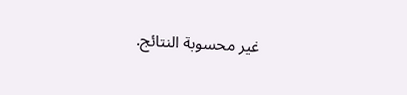غير محسوبة النتائج.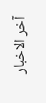آخر الاخبار